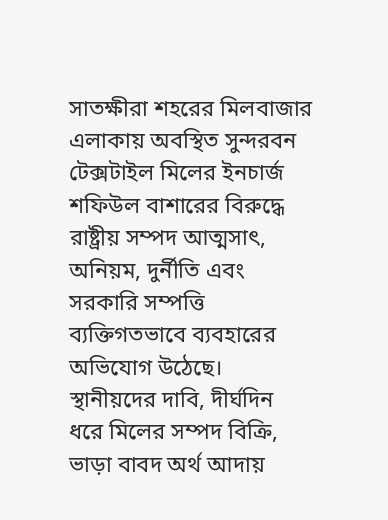সাতক্ষীরা শহরের মিলবাজার এলাকায় অবস্থিত সুন্দরবন টেক্সটাইল মিলের ইনচার্জ শফিউল বাশারের বিরুদ্ধে রাষ্ট্রীয় সম্পদ আত্মসাৎ, অনিয়ম, দুর্নীতি এবং সরকারি সম্পত্তি ব্যক্তিগতভাবে ব্যবহারের অভিযোগ উঠেছে। স্থানীয়দের দাবি, দীর্ঘদিন ধরে মিলের সম্পদ বিক্রি, ভাড়া বাবদ অর্থ আদায়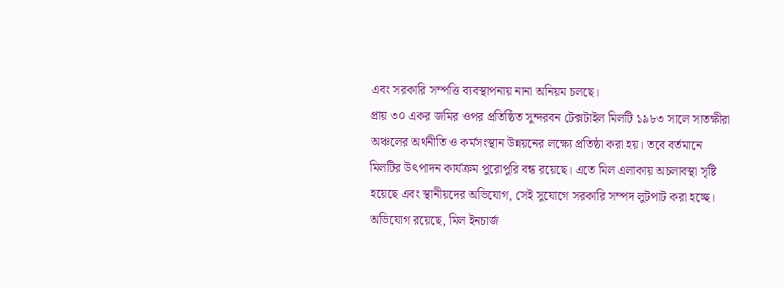এবং সরকারি সম্পত্তি ব্যবস্থাপনায় নানা অনিয়ম চলছে।
প্রায় ৩০ একর জমির ওপর প্রতিষ্ঠিত সুন্দরবন টেক্সটাইল মিলটি ১৯৮৩ সালে সাতক্ষীরা অঞ্চলের অর্থনীতি ও কর্মসংস্থান উন্নয়নের লক্ষ্যে প্রতিষ্ঠা করা হয়। তবে বর্তমানে মিলটির উৎপাদন কার্যক্রম পুরোপুরি বন্ধ রয়েছে। এতে মিল এলাকায় অচলাবস্থা সৃষ্টি হয়েছে এবং স্থানীয়দের অভিযোগ, সেই সুযোগে সরকারি সম্পদ লুটপাট করা হচ্ছে।
অভিযোগ রয়েছে, মিল ইনচার্জ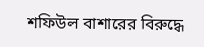শফিউল বাশারের বিরুদ্ধে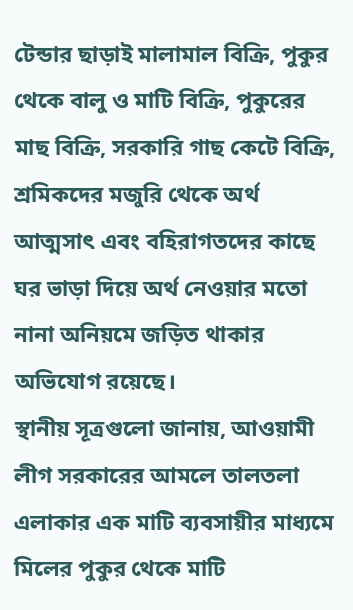টেন্ডার ছাড়াই মালামাল বিক্রি, পুকুর থেকে বালু ও মাটি বিক্রি, পুকুরের মাছ বিক্রি, সরকারি গাছ কেটে বিক্রি, শ্রমিকদের মজুরি থেকে অর্থ আত্মসাৎ এবং বহিরাগতদের কাছে ঘর ভাড়া দিয়ে অর্থ নেওয়ার মতো নানা অনিয়মে জড়িত থাকার অভিযোগ রয়েছে।
স্থানীয় সূত্রগুলো জানায়, আওয়ামী লীগ সরকারের আমলে তালতলা এলাকার এক মাটি ব্যবসায়ীর মাধ্যমে মিলের পুকুর থেকে মাটি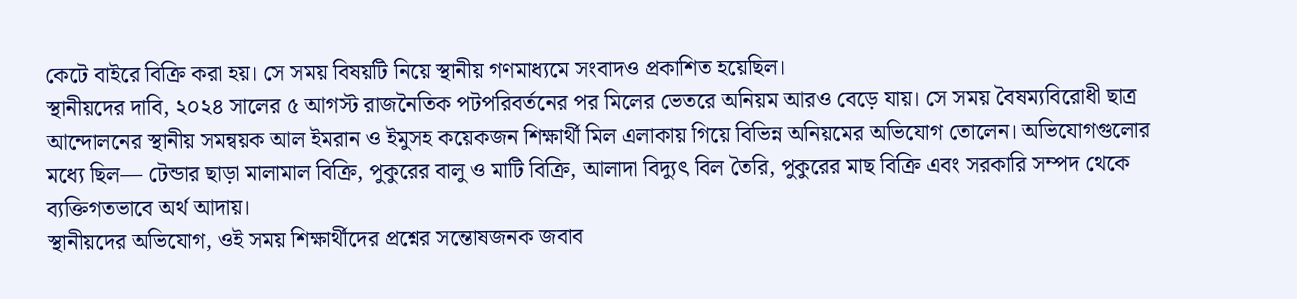কেটে বাইরে বিক্রি করা হয়। সে সময় বিষয়টি নিয়ে স্থানীয় গণমাধ্যমে সংবাদও প্রকাশিত হয়েছিল।
স্থানীয়দের দাবি, ২০২৪ সালের ৫ আগস্ট রাজনৈতিক পটপরিবর্তনের পর মিলের ভেতরে অনিয়ম আরও বেড়ে যায়। সে সময় বৈষম্যবিরোধী ছাত্র আন্দোলনের স্থানীয় সমন্বয়ক আল ইমরান ও ইমুসহ কয়েকজন শিক্ষার্থী মিল এলাকায় গিয়ে বিভিন্ন অনিয়মের অভিযোগ তোলেন। অভিযোগগুলোর মধ্যে ছিল— টেন্ডার ছাড়া মালামাল বিক্রি, পুকুরের বালু ও মাটি বিক্রি, আলাদা বিদ্যুৎ বিল তৈরি, পুকুরের মাছ বিক্রি এবং সরকারি সম্পদ থেকে ব্যক্তিগতভাবে অর্থ আদায়।
স্থানীয়দের অভিযোগ, ওই সময় শিক্ষার্থীদের প্রশ্নের সন্তোষজনক জবাব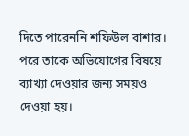দিতে পারেননি শফিউল বাশার। পরে তাকে অভিযোগের বিষয়ে ব্যাখ্যা দেওয়ার জন্য সময়ও দেওয়া হয়।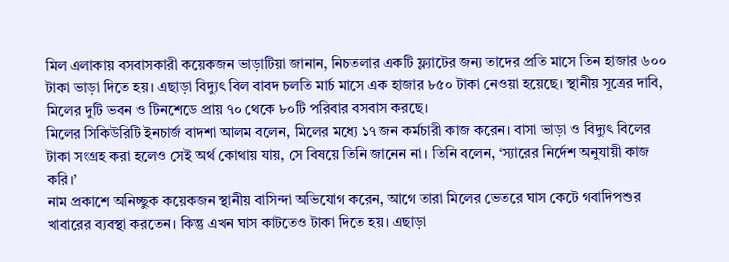মিল এলাকায় বসবাসকারী কয়েকজন ভাড়াটিয়া জানান, নিচতলার একটি ফ্ল্যাটের জন্য তাদের প্রতি মাসে তিন হাজার ৬০০ টাকা ভাড়া দিতে হয়। এছাড়া বিদ্যুৎ বিল বাবদ চলতি মার্চ মাসে এক হাজার ৮৫০ টাকা নেওয়া হয়েছে। স্থানীয় সূত্রের দাবি, মিলের দুটি ভবন ও টিনশেডে প্রায় ৭০ থেকে ৮০টি পরিবার বসবাস করছে।
মিলের সিকিউরিটি ইনচার্জ বাদশা আলম বলেন, মিলের মধ্যে ১৭ জন কর্মচারী কাজ করেন। বাসা ভাড়া ও বিদ্যুৎ বিলের টাকা সংগ্রহ করা হলেও সেই অর্থ কোথায় যায়, সে বিষয়ে তিনি জানেন না। তিনি বলেন, ‘স্যারের নির্দেশ অনুযায়ী কাজ করি।’
নাম প্রকাশে অনিচ্ছুক কয়েকজন স্থানীয় বাসিন্দা অভিযোগ করেন, আগে তারা মিলের ভেতরে ঘাস কেটে গবাদিপশুর খাবারের ব্যবস্থা করতেন। কিন্তু এখন ঘাস কাটতেও টাকা দিতে হয়। এছাড়া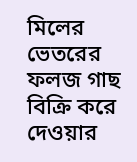মিলের ভেতরের ফলজ গাছ বিক্রি করে দেওয়ার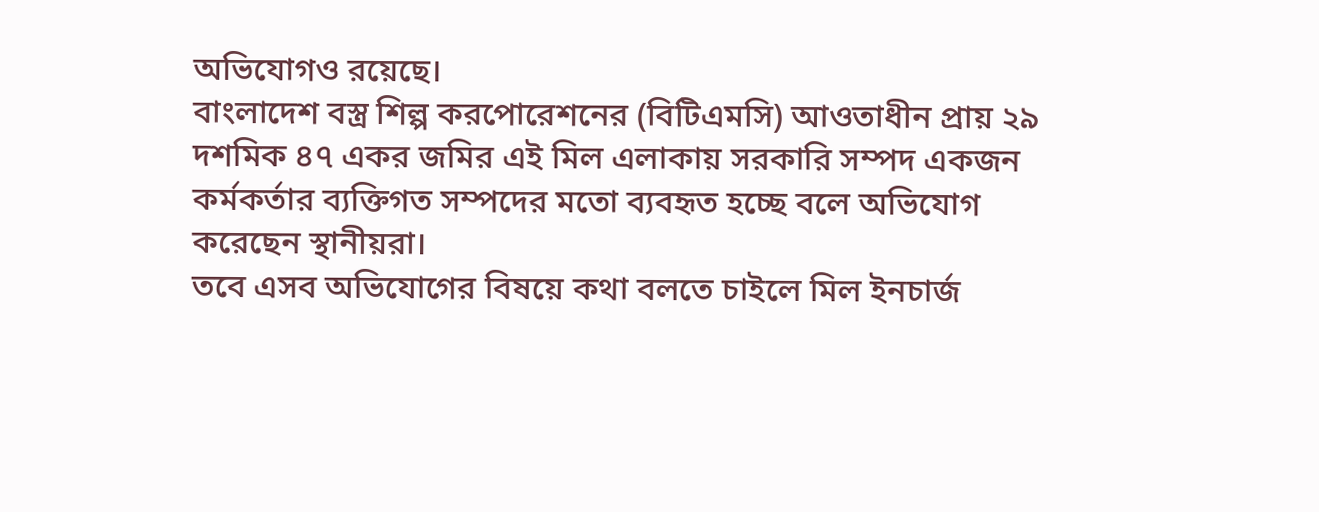অভিযোগও রয়েছে।
বাংলাদেশ বস্ত্র শিল্প করপোরেশনের (বিটিএমসি) আওতাধীন প্রায় ২৯ দশমিক ৪৭ একর জমির এই মিল এলাকায় সরকারি সম্পদ একজন কর্মকর্তার ব্যক্তিগত সম্পদের মতো ব্যবহৃত হচ্ছে বলে অভিযোগ করেছেন স্থানীয়রা।
তবে এসব অভিযোগের বিষয়ে কথা বলতে চাইলে মিল ইনচার্জ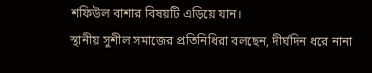শফিউল বাশার বিষয়টি এড়িয়ে যান।
স্থানীয় সুশীল সমাজের প্রতিনিধিরা বলছেন, দীর্ঘদিন ধরে নানা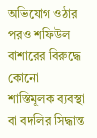অভিযোগ ওঠার পরও শফিউল বাশারের বিরুদ্ধে কোনো শাস্তিমূলক ব্যবস্থা বা বদলির সিদ্ধান্ত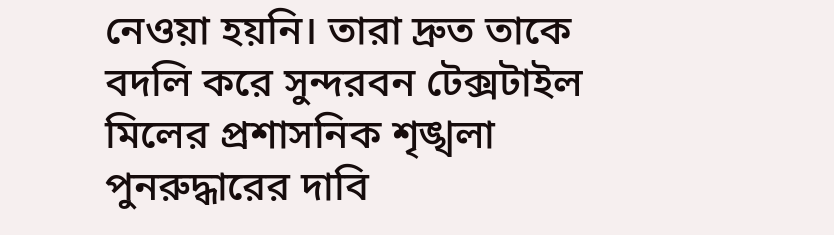নেওয়া হয়নি। তারা দ্রুত তাকে বদলি করে সুন্দরবন টেক্সটাইল মিলের প্রশাসনিক শৃঙ্খলা পুনরুদ্ধারের দাবি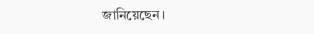জানিয়েছেন।